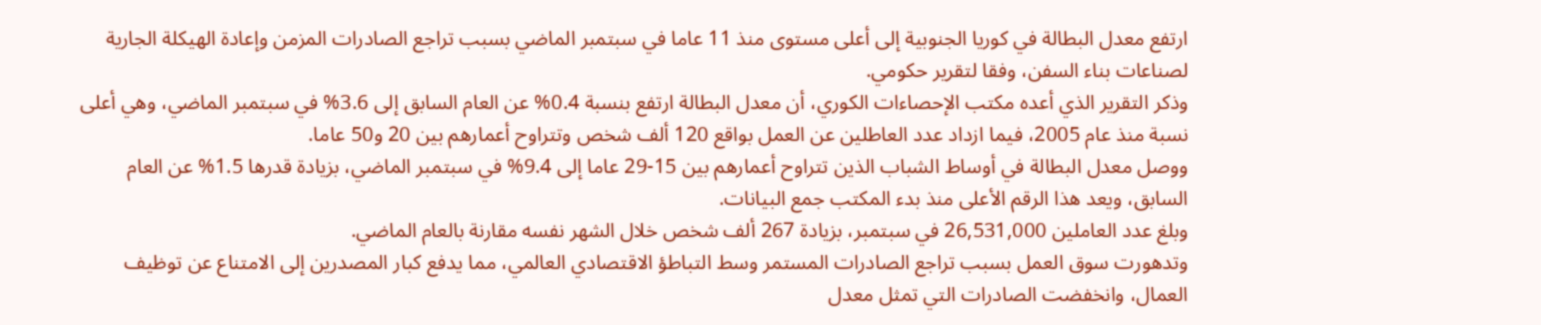ارتفع معدل البطالة في كوريا الجنوبية إلى أعلى مستوى منذ 11 عاما في سبتمبر الماضي بسبب تراجع الصادرات المزمن وإعادة الهيكلة الجارية لصناعات بناء السفن، وفقا لتقرير حكومي.
وذكر التقرير الذي أعده مكتب الإحصاءات الكوري، أن معدل البطالة ارتفع بنسبة 0.4% عن العام السابق إلى 3.6% في سبتمبر الماضي، وهي أعلى نسبة منذ عام 2005، فيما ازداد عدد العاطلين عن العمل بواقع 120 ألف شخص وتتراوح أعمارهم بين 20 و50 عاما.
ووصل معدل البطالة في أوساط الشباب الذين تتراوح أعمارهم بين 15-29 عاما إلى 9.4% في سبتمبر الماضي، بزيادة قدرها 1.5% عن العام السابق، ويعد هذا الرقم الأعلى منذ بدء المكتب جمع البيانات.
وبلغ عدد العاملين 26,531,000 في سبتمبر، بزيادة 267 ألف شخص خلال الشهر نفسه مقارنة بالعام الماضي.
وتدهورت سوق العمل بسبب تراجع الصادرات المستمر وسط التباطؤ الاقتصادي العالمي، مما يدفع كبار المصدرين إلى الامتناع عن توظيف العمال، وانخفضت الصادرات التي تمثل معدل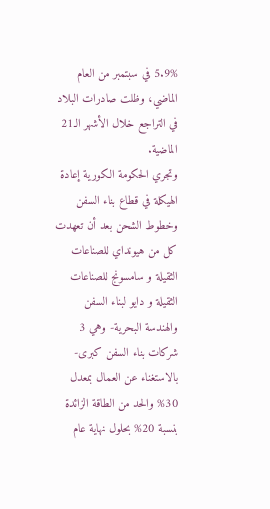5.9% في سبتمبر من العام الماضي، وظلت صادرات البلاد في التراجع خلال الأشهر الـ21 الماضية.
وتجري الحكومة الكورية إعادة الهيكلة في قطاع بناء السفن وخطوط الشحن بعد أن تعهدت كل من هيونداي للصناعات الثقيلة و سامسونج للصناعات الثقيلة و دايو لبناء السفن والهندسة البحرية- وهي 3 شركات بناء السفن كبرى- بالاستغناء عن العمال بمعدل 30% والحد من الطاقة الزائدة بنسبة 20% بحلول نهاية عام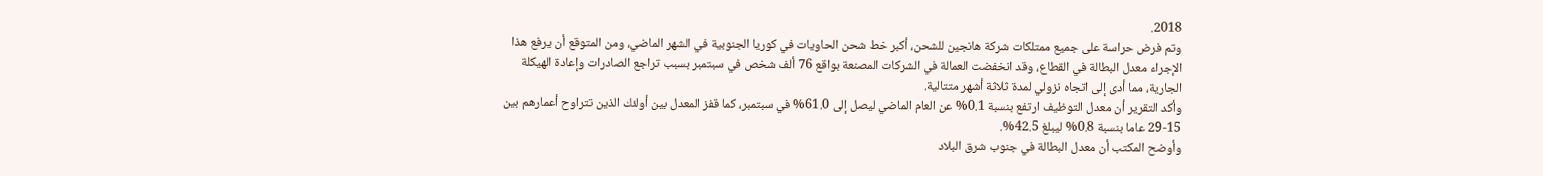2018.
وتم فرض حراسة على جميع ممتلكات شركة هانجين للشحن، أكبر خط شحن الحاويات في كوريا الجنوبية في الشهر الماضي، ومن المتوقع أن يرفع هذا الإجراء معدل البطالة في القطاع، وقد انخفضت العمالة في الشركات المصنعة بواقع 76 ألف شخص في سبتمبر بسبب تراجع الصادرات وإعادة الهيكلة الجارية، مما أدى إلى اتجاه نزولي لمدة ثلاثة أشهر متتالية.
وأكد التقرير أن معدل التوظيف ارتفع بنسبة 0.1% عن العام الماضي ليصل إلى 61.0% في سبتمبر، كما قفز المعدل بين أولئك الذين تتراوح أعمارهم بين 15-29 عاما بنسبة 0.8% ليبلغ 42.5%.
وأوضح المكتب أن معدل البطالة في جنوب شرق البلاد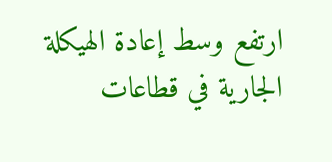ارتفع وسط إعادة الهيكلة الجارية في قطاعات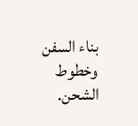بناء السفن وخطوط الشحن.